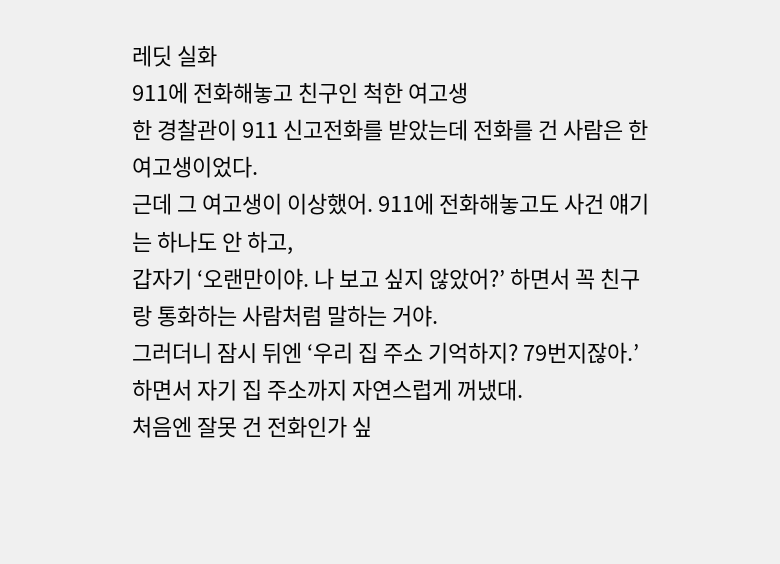레딧 실화
911에 전화해놓고 친구인 척한 여고생
한 경찰관이 911 신고전화를 받았는데 전화를 건 사람은 한 여고생이었다.
근데 그 여고생이 이상했어. 911에 전화해놓고도 사건 얘기는 하나도 안 하고,
갑자기 ‘오랜만이야. 나 보고 싶지 않았어?’ 하면서 꼭 친구랑 통화하는 사람처럼 말하는 거야.
그러더니 잠시 뒤엔 ‘우리 집 주소 기억하지? 79번지잖아.’ 하면서 자기 집 주소까지 자연스럽게 꺼냈대.
처음엔 잘못 건 전화인가 싶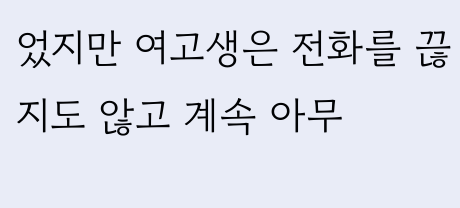었지만 여고생은 전화를 끊지도 않고 계속 아무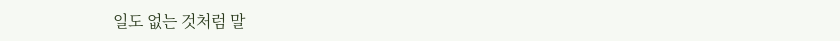일도 없는 것처럼 말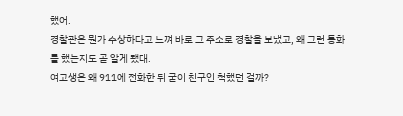했어.
경찰관은 뭔가 수상하다고 느껴 바로 그 주소로 경찰을 보냈고, 왜 그런 통화를 했는지도 곧 알게 됐대.
여고생은 왜 911에 전화한 뒤 굳이 친구인 척했던 걸까?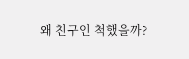왜 친구인 척했을까?